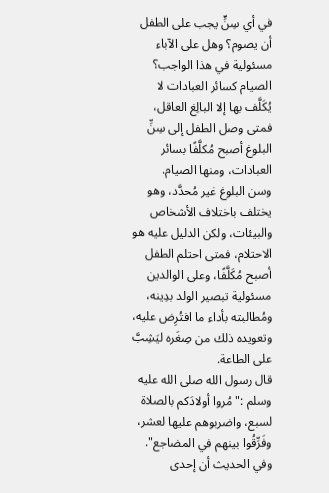في أي سِنٍّ يجب على الطفل أن يصوم؟ وهل على الآباء مسئولية في هذا الواجب؟
الصيام كسائر العبادات لا يُكَلَّف بها إلا البالِغ العاقل، فمتى وصل الطفل إلى سِنِّ البلوغ أصبح مُكلَّفًا بسائر العبادات، ومنها الصيام.
وسن البلوغ غير مُحدَّد، وهو يختلف باختلاف الأشخاص والبيئات، ولكن الدليل عليه هو الاحتلام، فمتى احتلم الطفل أصبح مُكَلَّفًا، وعلى الوالدين مسئولية تبصير الولد بدِينه، ومُطالبته بأداء ما افتُرِض عليه، وتعويده ذلك من صِغَره ليَشِبَّ على الطاعة.
قال رسول الله صلى الله عليه وسلم :"مُروا أولادَكم بالصلاة لسبع، واضربوهم عليها لعشر، وفَرِّقُوا بينهم في المضاجع".
وفي الحديث أن إحدى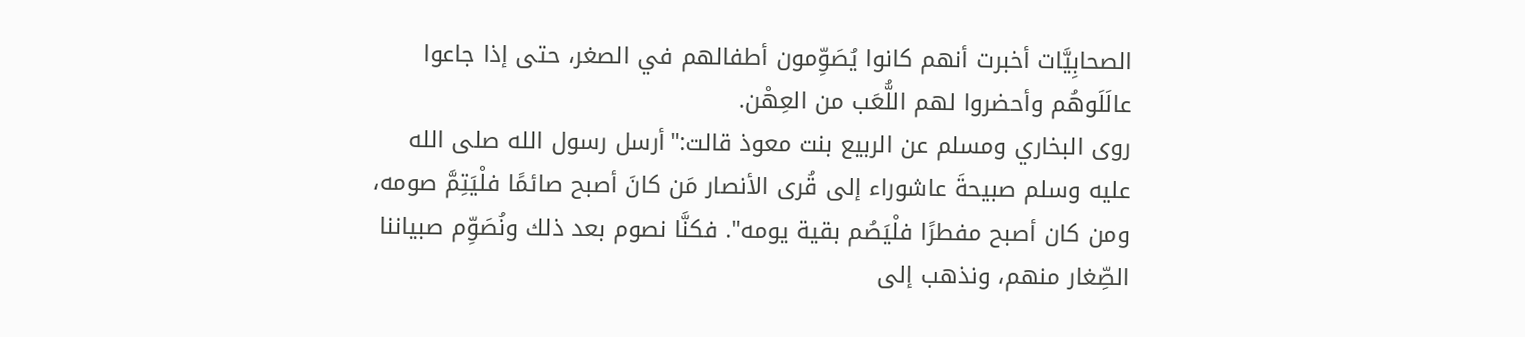الصحابِيَّات أخبرت أنهم كانوا يُصَوِّمون أطفالهم في الصغر، حتى إذا جاعوا عالَلَوهُم وأحضروا لهم اللُّعَب من العِهْن.
روى البخاري ومسلم عن الربيع بنت معوذ قالت:"أرسل رسول الله صلى الله عليه وسلم صبيحةَ عاشوراء إلى قُرى الأنصار مَن كانَ أصبح صائمًا فلْيَتِمَّ صومه، ومن كان أصبح مفطرًا فلْيَصُم بقية يومه". فكنَّا نصوم بعد ذلك ونُصَوِّم صبياننا الصِّغار منهم، ونذهب إلى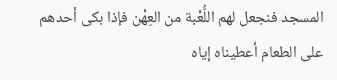المسجد فنجعل لهم اللُّعْبة من العِهْن فإذا بكى أحدهم على الطعام أعطيناه إياه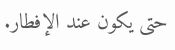حتى يكون عند الإفطار.